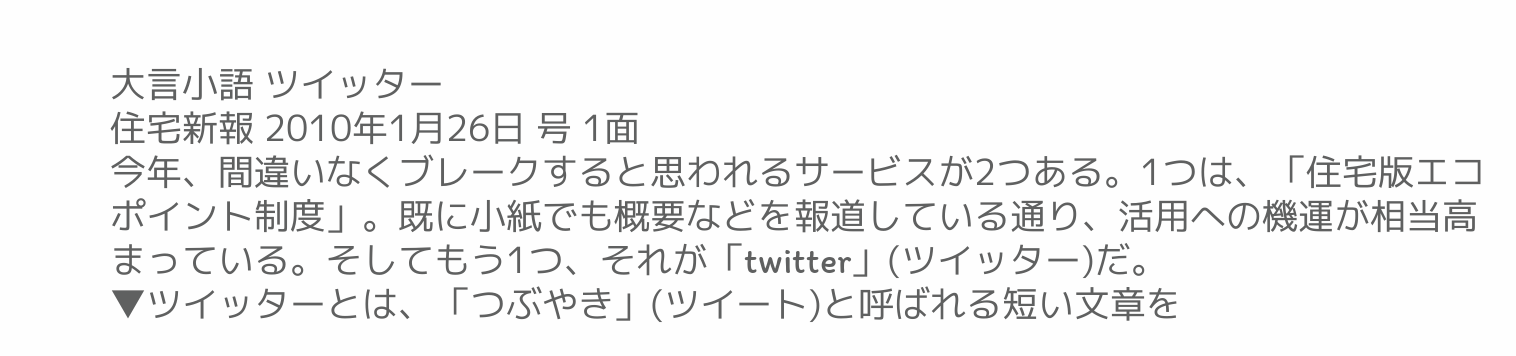大言小語 ツイッター
住宅新報 2010年1月26日 号 1面
今年、間違いなくブレークすると思われるサービスが2つある。1つは、「住宅版エコポイント制度」。既に小紙でも概要などを報道している通り、活用への機運が相当高まっている。そしてもう1つ、それが「twitter」(ツイッター)だ。
▼ツイッターとは、「つぶやき」(ツイート)と呼ばれる短い文章を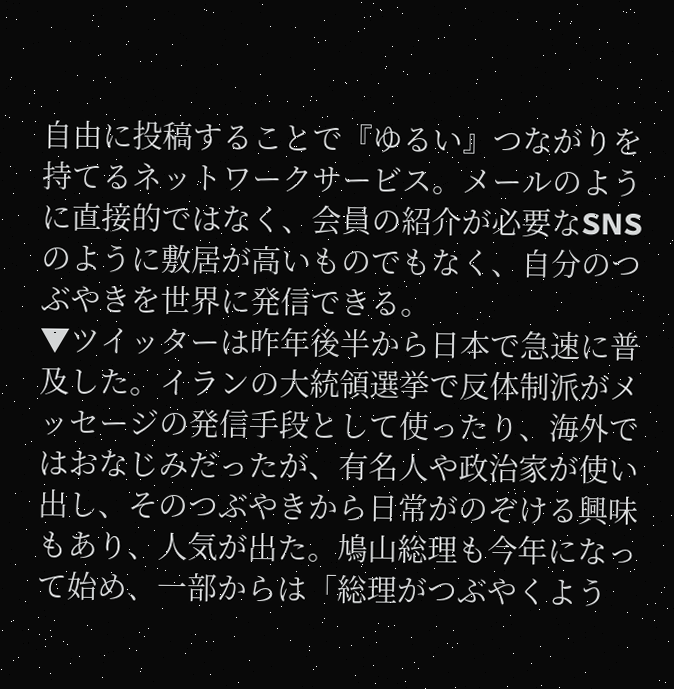自由に投稿することで『ゆるい』つながりを持てるネットワークサービス。メールのように直接的ではなく、会員の紹介が必要なSNSのように敷居が高いものでもなく、自分のつぶやきを世界に発信できる。
▼ツイッターは昨年後半から日本で急速に普及した。イランの大統領選挙で反体制派がメッセージの発信手段として使ったり、海外ではおなじみだったが、有名人や政治家が使い出し、そのつぶやきから日常がのぞける興味もあり、人気が出た。鳩山総理も今年になって始め、一部からは「総理がつぶやくよう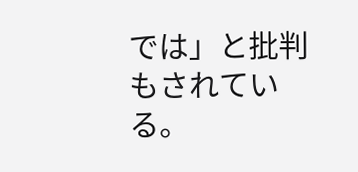では」と批判もされている。